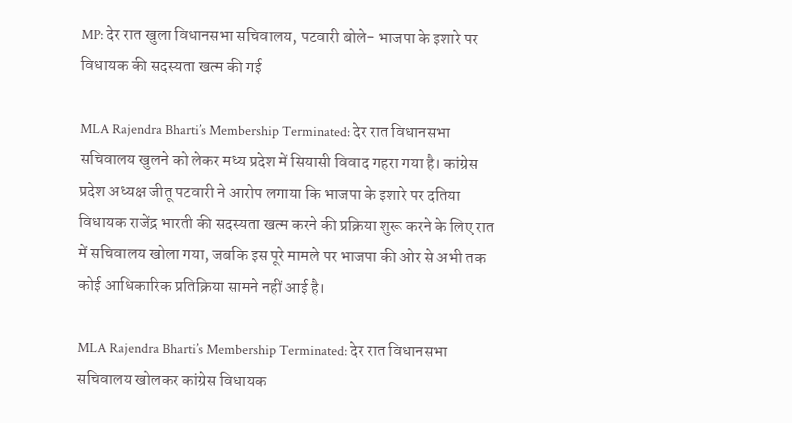MP: देर रात खुला विधानसभा सचिवालय, पटवारी बोले- भाजपा के इशारे पर विधायक की सदस्यता खत्म की गई

MLA Rajendra Bharti’s Membership Terminated: देर रात विधानसभा सचिवालय खुलने को लेकर मध्य प्रदेश में सियासी विवाद गहरा गया है। कांग्रेस प्रदेश अध्यक्ष जीतू पटवारी ने आरोप लगाया कि भाजपा के इशारे पर दतिया विधायक राजेंद्र भारती की सदस्यता खत्म करने की प्रक्रिया शुरू करने के लिए रात में सचिवालय खोला गया, जबकि इस पूरे मामले पर भाजपा की ओर से अभी तक कोई आधिकारिक प्रतिक्रिया सामने नहीं आई है।

MLA Rajendra Bharti’s Membership Terminated: देर रात विधानसभा सचिवालय खोलकर कांग्रेस विधायक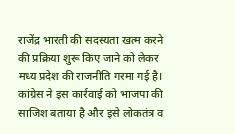राजेंद्र भारती की सदस्यता खत्म करने की प्रक्रिया शुरू किए जाने को लेकर मध्य प्रदेश की राजनीति गरमा गई है। कांग्रेस ने इस कार्रवाई को भाजपा की साजिश बताया है और इसे लोकतंत्र व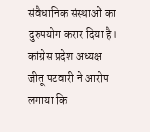संवैधानिक संस्थाओं का दुरुपयोग करार दिया है। कांग्रेस प्रदेश अध्यक्ष जीतू पटवारी ने आरोप लगाया कि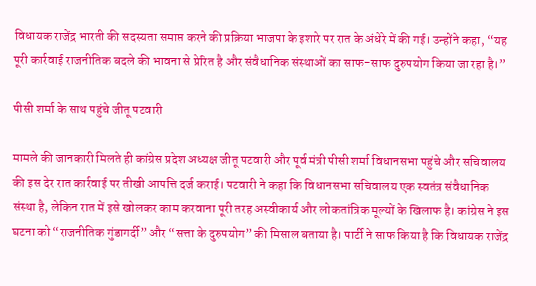विधायक राजेंद्र भारती की सदस्यता समाप्त करने की प्रक्रिया भाजपा के इशारे पर रात के अंधेरे में की गई। उन्होंने कहा, “यह पूरी कार्रवाई राजनीतिक बदले की भावना से प्रेरित है और संवैधानिक संस्थाओं का साफ-साफ दुरुपयोग किया जा रहा है।”

पीसी शर्मा के साथ पहुंचे जीतू पटवारी

मामले की जानकारी मिलते ही कांग्रेस प्रदेश अध्यक्ष जीतू पटवारी और पूर्व मंत्री पीसी शर्मा विधानसभा पहुंचे और सचिवालय की इस देर रात कार्रवाई पर तीखी आपत्ति दर्ज कराई। पटवारी ने कहा कि विधानसभा सचिवालय एक स्वतंत्र संवैधानिक संस्था है, लेकिन रात में इसे खोलकर काम करवाना पूरी तरह अस्वीकार्य और लोकतांत्रिक मूल्यों के खिलाफ है। कांग्रेस ने इस घटना को “राजनीतिक गुंडागर्दी” और “सत्ता के दुरुपयोग” की मिसाल बताया है। पार्टी ने साफ किया है कि विधायक राजेंद्र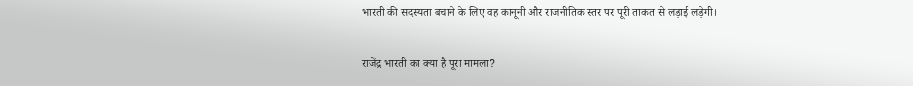भारती की सदस्यता बचाने के लिए वह कानूनी और राजनीतिक स्तर पर पूरी ताकत से लड़ाई लड़ेगी।

राजेंद्र भारती का क्या है पूरा मामला?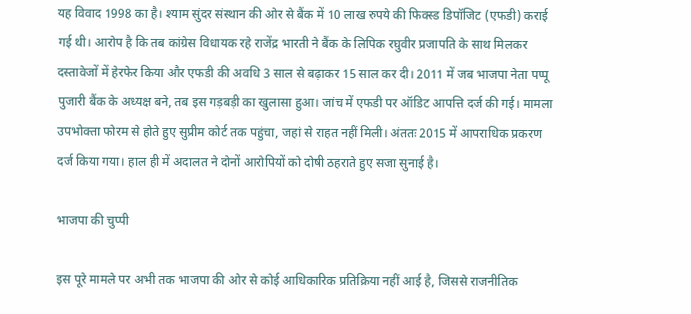यह विवाद 1998 का है। श्याम सुंदर संस्थान की ओर से बैंक में 10 लाख रुपये की फिक्स्ड डिपॉजिट (एफडी) कराई गई थी। आरोप है कि तब कांग्रेस विधायक रहे राजेंद्र भारती ने बैंक के लिपिक रघुवीर प्रजापति के साथ मिलकर दस्तावेजों में हेरफेर किया और एफडी की अवधि 3 साल से बढ़ाकर 15 साल कर दी। 2011 में जब भाजपा नेता पप्पू पुजारी बैंक के अध्यक्ष बने, तब इस गड़बड़ी का खुलासा हुआ। जांच में एफडी पर ऑडिट आपत्ति दर्ज की गई। मामला उपभोक्ता फोरम से होते हुए सुप्रीम कोर्ट तक पहुंचा, जहां से राहत नहीं मिली। अंततः 2015 में आपराधिक प्रकरण दर्ज किया गया। हाल ही में अदालत ने दोनों आरोपियों को दोषी ठहराते हुए सजा सुनाई है।

भाजपा की चुप्पी

इस पूरे मामले पर अभी तक भाजपा की ओर से कोई आधिकारिक प्रतिक्रिया नहीं आई है, जिससे राजनीतिक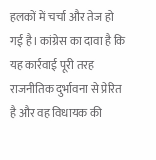हलकों में चर्चा और तेज हो गई है। कांग्रेस का दावा है कि यह कार्रवाई पूरी तरह राजनीतिक दुर्भावना से प्रेरित है और वह विधायक की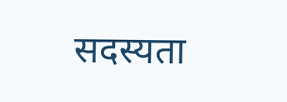सदस्यता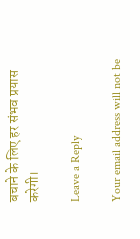बचाने के लिए हर संभव प्रयास करेगी।

Leave a Reply

Your email address will not be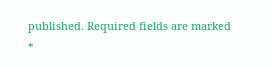published. Required fields are marked *